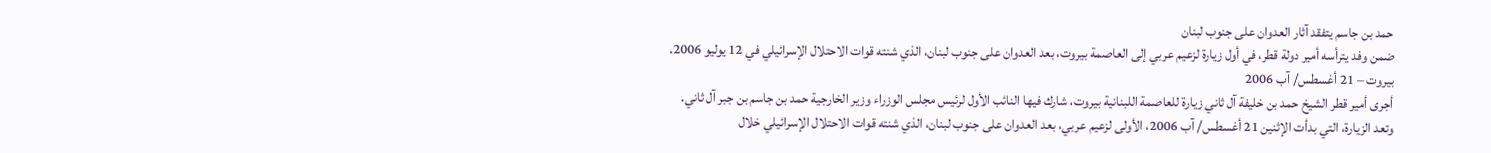حمد بن جاسم يتفقد آثار العدوان على جنوب لبنان
ضمن وفد يترأسه أمير دولة قطر، في أول زيارة لزعيم عربي إلى العاصمة بيروت، بعد العدوان على جنوب لبنان، الذي شنته قوات الاحتلال الإسرائيلي في 12 يوليو 2006.
بيروت – 21 أغسطس/ آب 2006
أجرى أمير قطر الشيخ حمد بن خليفة آل ثاني زيارة للعاصمة اللبنانية بيروت، شارك فيها النائب الأول لرئيس مجلس الوزراء وزير الخارجية حمد بن جاسم بن جبر آل ثاني.
وتعد الزيارة، التي بدأت الإثنين 21 أغسطس/ آب 2006، الأولى لزعيم عربي، بعد العدوان على جنوب لبنان، الذي شنته قوات الاحتلال الإسرائيلي خلال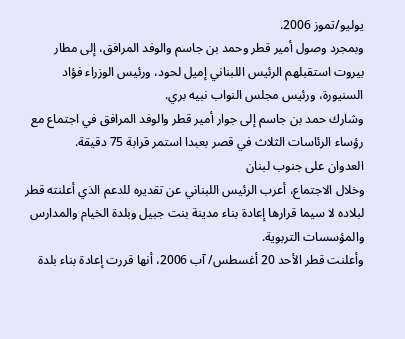يوليو/تموز 2006.
وبمجرد وصول أمير قطر وحمد بن جاسم والوفد المرافق، إلى مطار بيروت استقبلهم الرئيس اللبناني إميل لحود، ورئيس الوزراء فؤاد السنيورة، ورئيس مجلس النواب نبيه بري.
وشارك حمد بن جاسم إلى جوار أمير قطر والوفد المرافق في اجتماع مع رؤساء الرئاسات الثلاث في قصر بعبدا استمر قرابة 75 دقيقة.
العدوان على جنوب لبنان
وخلال الاجتماع، أعرب الرئيس اللبناني عن تقديره للدعم الذي أعلنته قطر لبلاده لا سيما قرارها إعادة بناء مدينة بنت جبيل وبلدة الخيام والمدارس والمؤسسات التربوية.
وأعلنت قطر الأحد 20 أغسطس/ آب 2006، أنها قررت إعادة بناء بلدة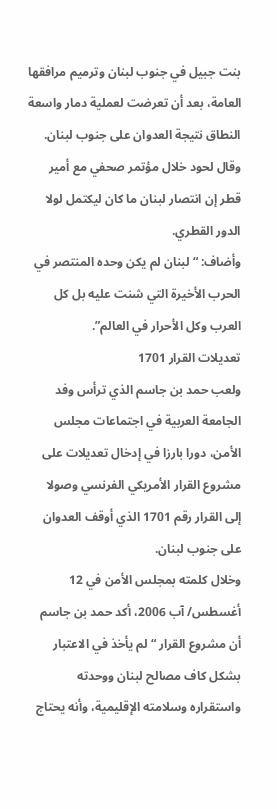بنت جبيل في جنوب لبنان وترميم مرافقها العامة، بعد أن تعرضت لعملية دمار واسعة النطاق نتيجة العدوان على جنوب لبنان.
وقال لحود خلال مؤتمر صحفي مع أمير قطر إن انتصار لبنان ما كان ليكتمل لولا الدور القطري.
وأضاف: “لبنان لم يكن وحده المنتصر في الحرب الأخيرة التي شنت عليه بل كل العرب وكل الأحرار في العالم”.
تعديلات القرار 1701
ولعب حمد بن جاسم الذي ترأس وفد الجامعة العربية في اجتماعات مجلس الأمن، دورا بارزا في إدخال تعديلات على مشروع القرار الأمريكي الفرنسي وصولا إلى القرار رقم 1701 الذي أوقف العدوان على جنوب لبنان.
وخلال كلمته بمجلس الأمن في 12 أغسطس/ آب 2006، أكد حمد بن جاسم أن مشروع القرار “لم يأخذ في الاعتبار بشكل كاف مصالح لبنان ووحدته واستقراره وسلامته الإقليمية، وأنه يحتاج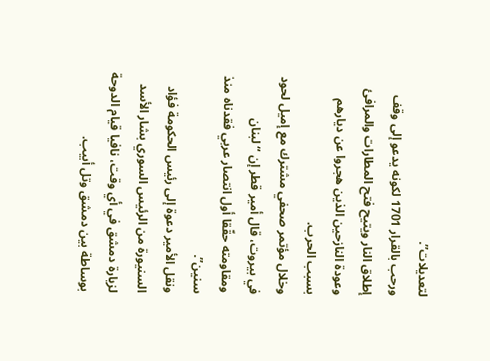لتعديلات”.
ورحب بالقرار 1701 لكونه يدعو إلى وقف إطلاق النار ويتيح فتح المطارات والمرافئ وعودة النازحين الذين هجروا عن ديارهم بسبب الحرب.
وخلال مؤتمر صحفي مشترك مع إميل لحود في بيروت، قال أمير قطر إن “لبنان ومقاومته حقّقا أول انتصار عربي فقدناه منذ سنين”.
ونقل الأمير دعوة إلى رئيس الحكومة فؤاد السنيورة من الرئيس السوري بشار الأسد لزيارة دمشق في أي وقت، نافيا قيام الدوحة بوساطة بين دمشق وتل أبيب.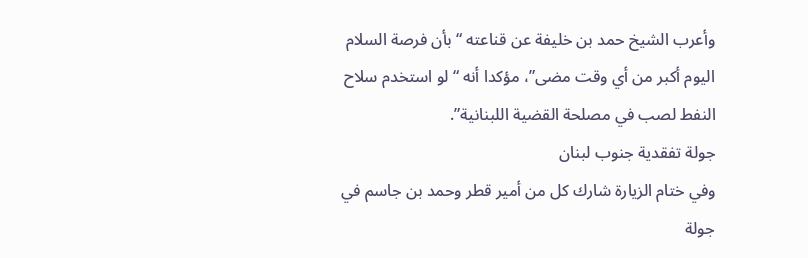وأعرب الشيخ حمد بن خليفة عن قناعته “بأن فرصة السلام اليوم أكبر من أي وقت مضى”، مؤكدا أنه “لو استخدم سلاح النفط لصب في مصلحة القضية اللبنانية”.
جولة تفقدية جنوب لبنان
وفي ختام الزيارة شارك كل من أمير قطر وحمد بن جاسم في جولة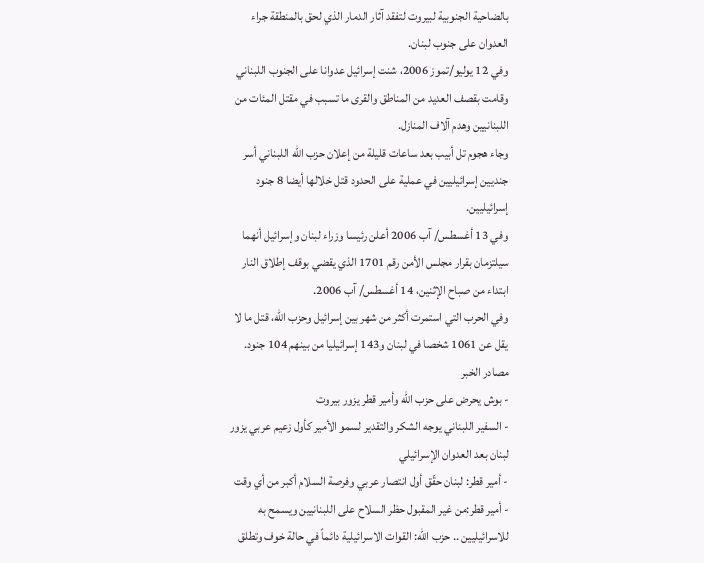بالضاحية الجنوبية لبيروت لتفقد آثار الدمار الذي لحق بالمنطقة جراء العدوان على جنوب لبنان.
وفي 12 يوليو/تموز 2006، شنت إسرائيل عدوانا على الجنوب اللبناني وقامت بقصف العديد من المناطق والقرى ما تسبب في مقتل المئات من اللبنانيين وهدم آلاف المنازل.
وجاء هجوم تل أبيب بعد ساعات قليلة من إعلان حزب الله اللبناني أسر جنديين إسرائيليين في عملية على الحدود قتل خلالها أيضا 8 جنود إسرائيليين.
وفي 13 أغسطس/ آب 2006 أعلن رئيسا وزراء لبنان وإسرائيل أنهما سيلتزمان بقرار مجلس الأمن رقم 1701 الذي يقضي بوقف إطلاق النار ابتداء من صباح الإثنين، 14 أغسطس/ آب 2006.
وفي الحرب التي استمرت أكثر من شهر بين إسرائيل وحزب الله، قتل ما لا يقل عن 1061 شخصا في لبنان و143 إسرائيليا من بينهم 104 جنود.
مصادر الخبر
- بوش يحرض على حزب الله وأمير قطر يزور بيروت
- السفير اللبناني يوجه الشكر والتقدير لسمو الأمير كأول زعيم عربي يزور لبنان بعد العدوان الإسرائيلي
- أمير قطر: لبنان حقّق أول انتصار عربي وفرصة السلام أكبر من أي وقت
- أمير قطر:من غير المقبول حظر السلاح على اللبنانيين ويسمح به للاسرائيليين .. حزب الله: القوات الاسرائيلية دائماً في حالة خوف وتطلق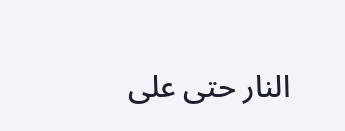النار حتى على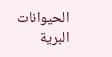الحيوانات البرية